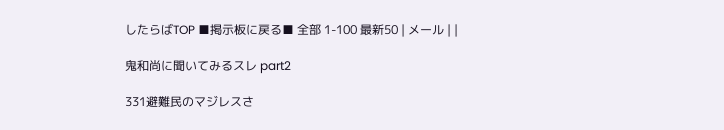したらばTOP ■掲示板に戻る■ 全部 1-100 最新50 | メール | |

鬼和尚に聞いてみるスレ part2

331避難民のマジレスさ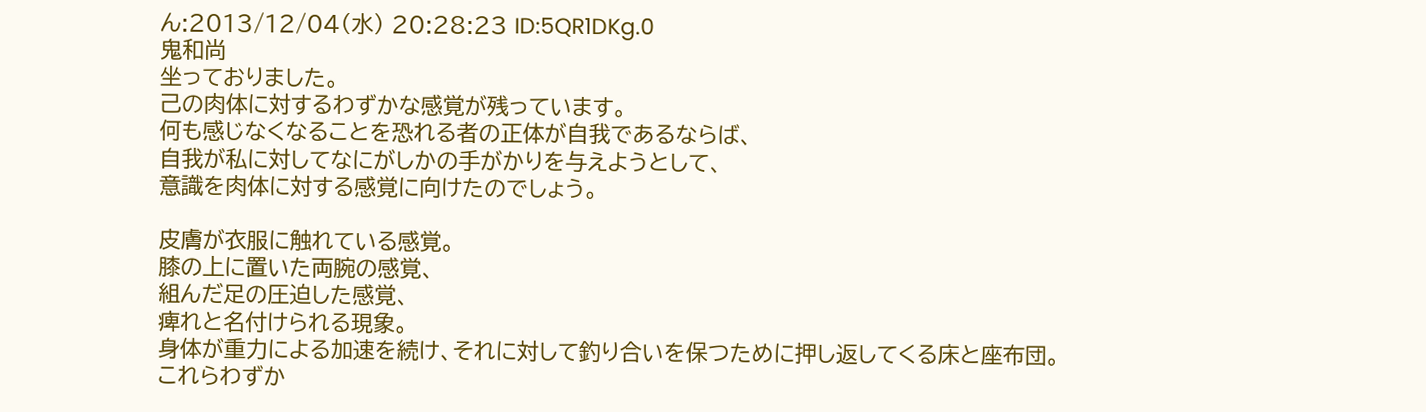ん:2013/12/04(水) 20:28:23 ID:5QR1DKg.0
鬼和尚
坐っておりました。
己の肉体に対するわずかな感覚が残っています。
何も感じなくなることを恐れる者の正体が自我であるならば、
自我が私に対してなにがしかの手がかりを与えようとして、
意識を肉体に対する感覚に向けたのでしょう。

皮膚が衣服に触れている感覚。
膝の上に置いた両腕の感覚、
組んだ足の圧迫した感覚、
痺れと名付けられる現象。
身体が重力による加速を続け、それに対して釣り合いを保つために押し返してくる床と座布団。
これらわずか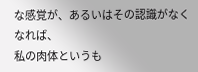な感覚が、あるいはその認識がなくなれば、
私の肉体というも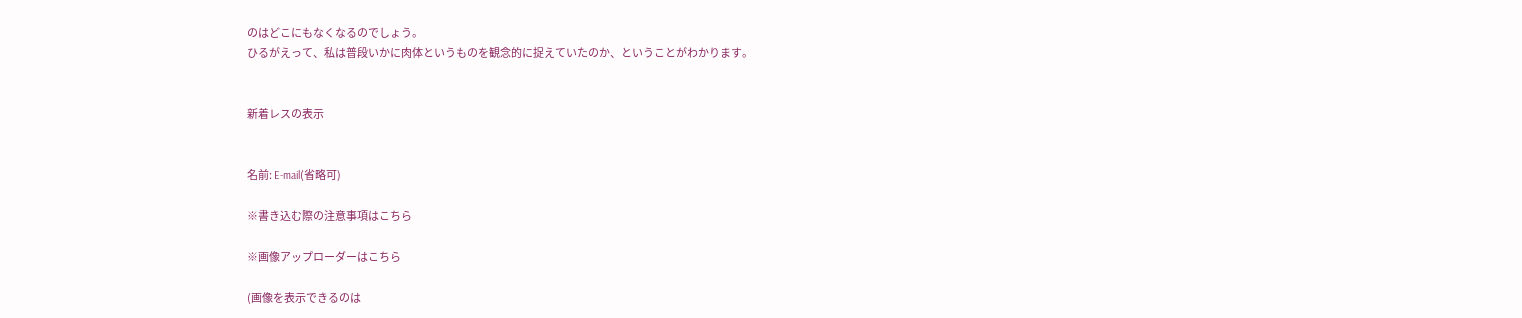のはどこにもなくなるのでしょう。
ひるがえって、私は普段いかに肉体というものを観念的に捉えていたのか、ということがわかります。


新着レスの表示


名前: E-mail(省略可)

※書き込む際の注意事項はこちら

※画像アップローダーはこちら

(画像を表示できるのは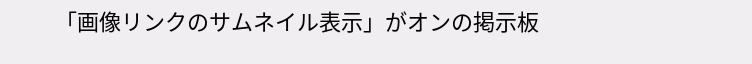「画像リンクのサムネイル表示」がオンの掲示板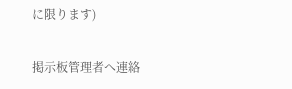に限ります)

掲示板管理者へ連絡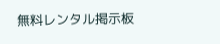無料レンタル掲示板